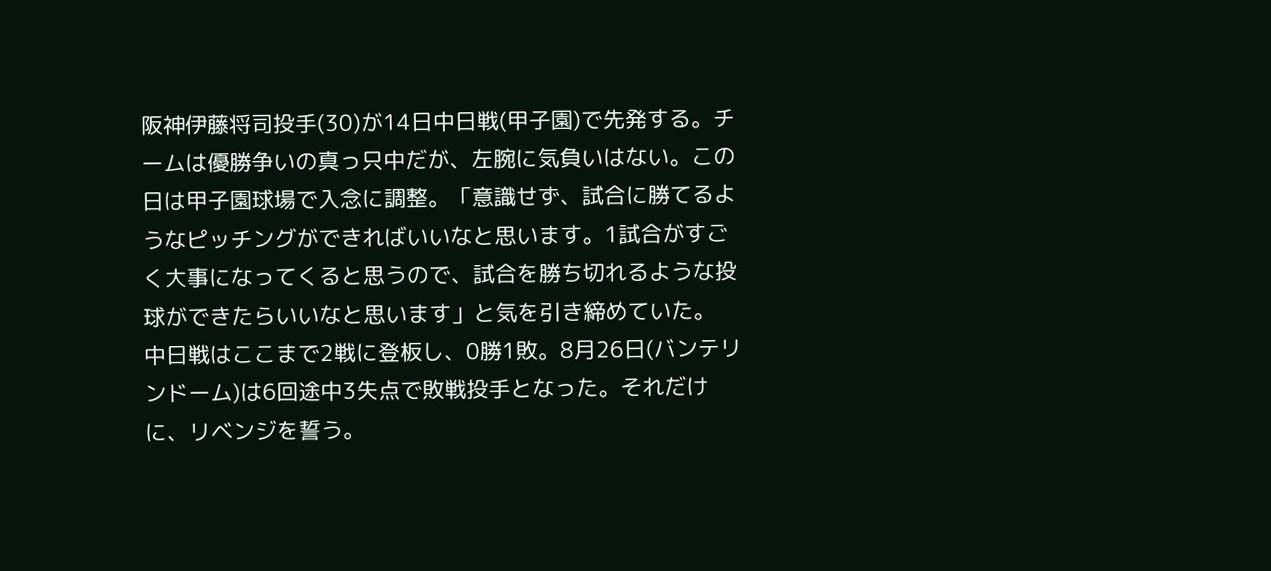阪神伊藤将司投手(30)が14日中日戦(甲子園)で先発する。チームは優勝争いの真っ只中だが、左腕に気負いはない。この日は甲子園球場で入念に調整。「意識せず、試合に勝てるようなピッチングができればいいなと思います。1試合がすごく大事になってくると思うので、試合を勝ち切れるような投球ができたらいいなと思います」と気を引き締めていた。
中日戦はここまで2戦に登板し、0勝1敗。8月26日(バンテリンドーム)は6回途中3失点で敗戦投手となった。それだけに、リベンジを誓う。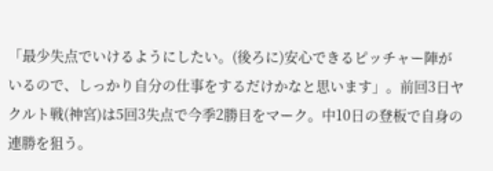「最少失点でいけるようにしたい。(後ろに)安心できるピッチャー陣がいるので、しっかり自分の仕事をするだけかなと思います」。前回3日ヤクルト戦(神宮)は5回3失点で今季2勝目をマーク。中10日の登板で自身の連勝を狙う。